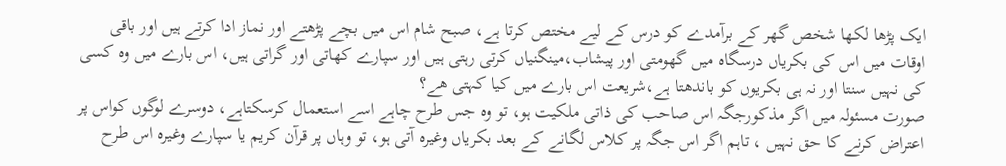ایک پڑھا لکھا شخص گھر کے برآمدے کو درس کے لیے مختص کرتا ہے، صبح شام اس میں بچے پڑھتے اور نماز ادا کرتے ہیں اور باقی اوقات میں اس کی بکریاں درسگاہ میں گھومتی اور پیشاب،مینگنیاں کرتی رہتی ہیں اور سپارے کھاتی اور گراتی ہیں، اس بارے میں وہ کسی کی نہیں سنتا اور نہ ہی بکریوں کو باندھتا ہے،شریعت اس بارے میں کیا کہتی ھے؟
صورت مسئولہ میں اگر مذکورجگہ اس صاحب کی ذاتی ملکیت ہو، تو وہ جس طرح چاہے اسے استعمال کرسکتاہے، دوسرے لوگوں کواس پر اعتراض کرنے کا حق نہیں ، تاہم اگر اس جگہ پر کلاس لگانے کے بعد بکریاں وغیرہ آتی ہو، تو وہاں پر قرآن کریم یا سپارے وغیرہ اس طرح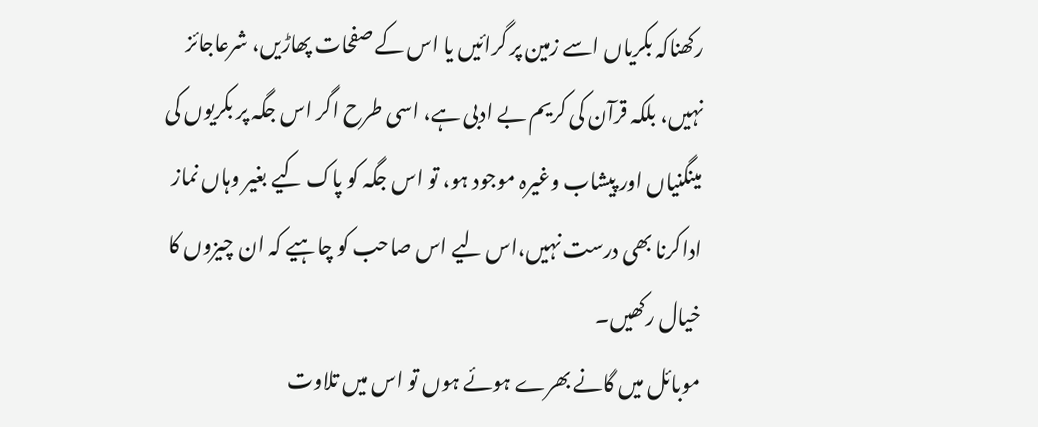رکھناکہ بکریاں اسے زمین پر گرائیں یا اس کے صفحات پھاڑیں، شرعاجائز نہیں، بلکہ قرآن کی کریم بے ادبی ہے، اسی طرح اگر اس جگہ پر بکریوں کی مینگنیاں اور پیشاب وغیرہ موجود ہو، تو اس جگہ کو پاک کیے بغیر وہاں نماز اداکرنا بھی درست نہیں،اس لیے اس صاحب کو چاہیے کہ ان چیزوں کا خیال رکھیں۔
موبائل میں گانے بھرے ہوئے ہوں تو اس میں تلاوت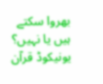بھروا سکتے ہیں یا نہیں؟
یونیکوڈ قرآن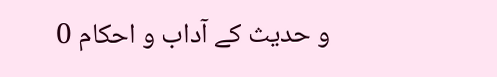و حدیث کے آداب و احکام 0